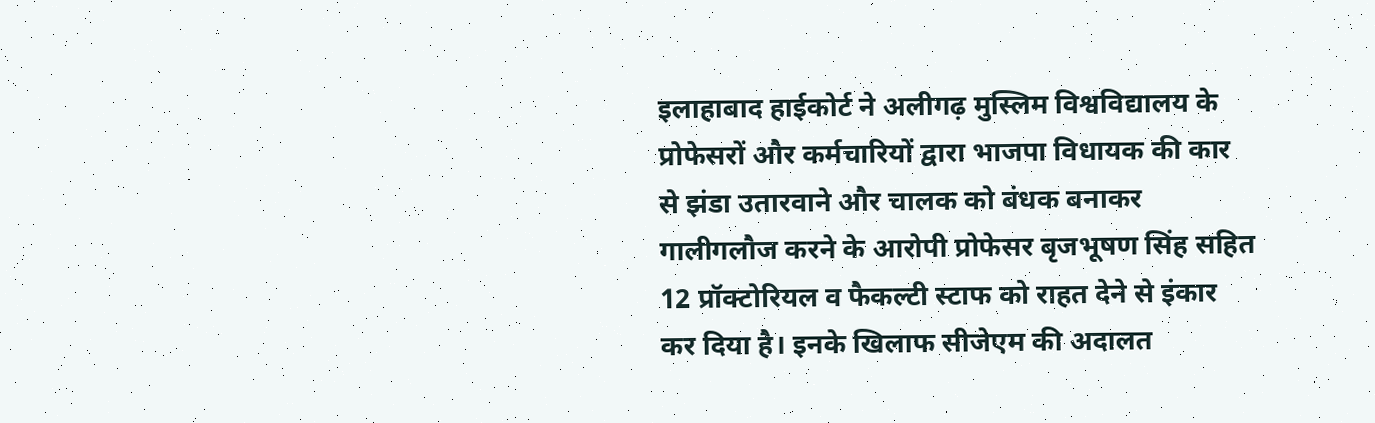इलाहाबाद हाईकोर्ट ने अलीगढ़ मुस्लिम विश्वविद्यालय के प्रोफेसरों और कर्मचारियों द्वारा भाजपा विधायक की कार से झंडा उतारवाने और चालक को बंधक बनाकर गालीगलौज करने के आरोपी प्रोफेसर बृजभूषण सिंह सहित 12 प्रॉक्टोरियल व फैकल्टी स्टाफ को राहत देने से इंकार कर दिया है। इनके खिलाफ सीजेएम की अदालत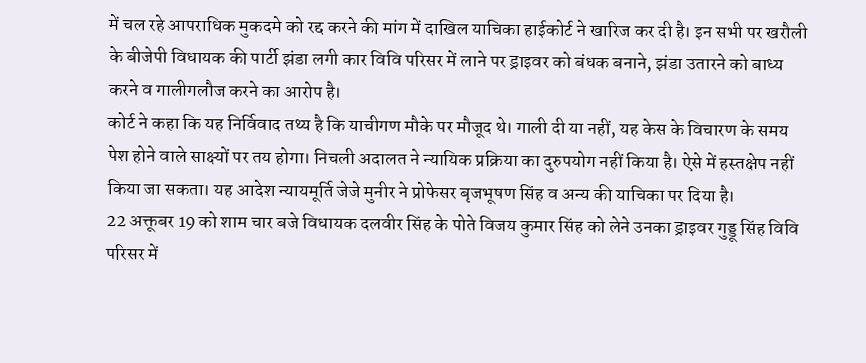में चल रहे आपराधिक मुकदमे को रद्द करने की मांग में दाखिल याचिका हाईकोर्ट ने खारिज कर दी है। इन सभी पर खरौली के बीजेपी विधायक की पार्टी झंडा लगी कार विवि परिसर में लाने पर ड्राइवर को बंधक बनाने, झंडा उतारने को बाध्य करने व गालीगलौज करने का आरोप है।
कोर्ट ने कहा कि यह निर्विवाद तथ्य है कि याचीगण मौके पर मौजूद थे। गाली दी या नहीं, यह केस के विचारण के समय पेश होने वाले साक्ष्यों पर तय होगा। निचली अदालत ने न्यायिक प्रक्रिया का दुरुपयोग नहीं किया है। ऐसे में हस्तक्षेप नहीं किया जा सकता। यह आदेश न्यायमूर्ति जेजे मुनीर ने प्रोफेसर बृजभूषण सिंह व अन्य की याचिका पर दिया है।
22 अक्तूबर 19 को शाम चार बजे विधायक दलवीर सिंह के पोते विजय कुमार सिंह को लेने उनका ड्राइवर गुड्डू सिंह विवि परिसर में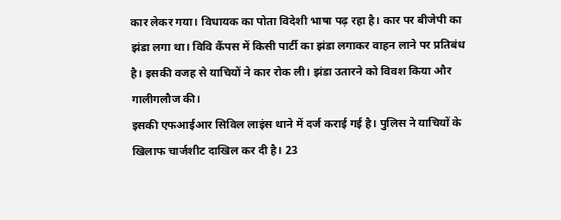कार लेकर गया। विधायक का पोता विदेशी भाषा पढ़ रहा है। कार पर बीजेपी का झंडा लगा था। विवि कैंपस में किसी पार्टी का झंडा लगाकर वाहन लाने पर प्रतिबंध है। इसकी वजह से याचियों ने कार रोक ली। झंडा उतारने को विवश किया और गालीगलौज की।
इसकी एफआईआर सिविल लाइंस थाने में दर्ज कराई गई है। पुलिस ने याचियों के खिलाफ चार्जशीट दाखिल कर दी है। 23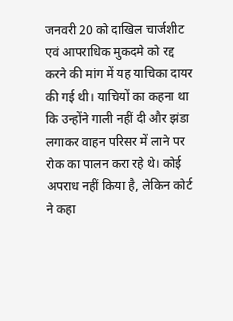जनवरी 20 को दाखिल चार्जशीट एवं आपराधिक मुकदमे को रद्द करने की मांग में यह याचिका दायर की गई थी। याचियों का कहना था कि उन्होंने गाली नहीं दी और झंडा लगाकर वाहन परिसर में लाने पर रोक का पालन करा रहे थे। कोई अपराध नहीं किया है, लेकिन कोर्ट ने कहा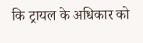कि ट्रायल के अधिकार को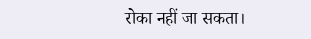रोका नहीं जा सकता।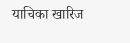याचिका खारिज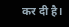कर दी है।